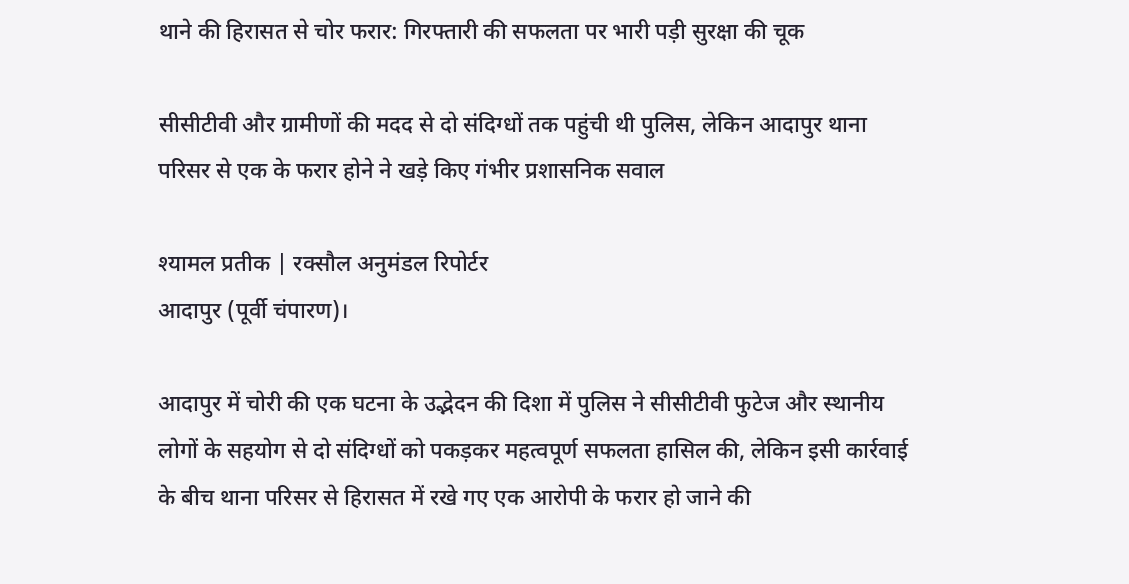थाने की हिरासत से चोर फरार: गिरफ्तारी की सफलता पर भारी पड़ी सुरक्षा की चूक

सीसीटीवी और ग्रामीणों की मदद से दो संदिग्धों तक पहुंची थी पुलिस, लेकिन आदापुर थाना परिसर से एक के फरार होने ने खड़े किए गंभीर प्रशासनिक सवाल

श्यामल प्रतीक | रक्सौल अनुमंडल रिपोर्टर
आदापुर (पूर्वी चंपारण)।

आदापुर में चोरी की एक घटना के उद्भेदन की दिशा में पुलिस ने सीसीटीवी फुटेज और स्थानीय लोगों के सहयोग से दो संदिग्धों को पकड़कर महत्वपूर्ण सफलता हासिल की, लेकिन इसी कार्रवाई के बीच थाना परिसर से हिरासत में रखे गए एक आरोपी के फरार हो जाने की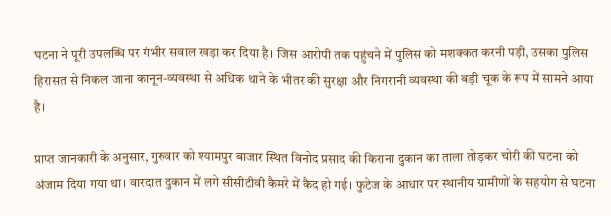घटना ने पूरी उपलब्धि पर गंभीर सवाल खड़ा कर दिया है। जिस आरोपी तक पहुंचने में पुलिस को मशक्कत करनी पड़ी, उसका पुलिस हिरासत से निकल जाना कानून-व्यवस्था से अधिक थाने के भीतर की सुरक्षा और निगरानी व्यवस्था की बड़ी चूक के रूप में सामने आया है।

प्राप्त जानकारी के अनुसार, गुरुवार को श्यामपुर बाजार स्थित विनोद प्रसाद की किराना दुकान का ताला तोड़कर चोरी की घटना को अंजाम दिया गया था। वारदात दुकान में लगे सीसीटीवी कैमरे में कैद हो गई। फुटेज के आधार पर स्थानीय ग्रामीणों के सहयोग से घटना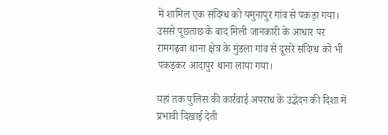में शामिल एक संदिग्ध को यमुनापुर गांव से पकड़ा गया। उससे पूछताछ के बाद मिली जानकारी के आधार पर रामगढ़वा थाना क्षेत्र के मुंडला गांव से दूसरे संदिग्ध को भी पकड़कर आदापुर थाना लाया गया।

यहां तक पुलिस की कार्रवाई अपराध के उद्भेदन की दिशा में प्रभावी दिखाई देती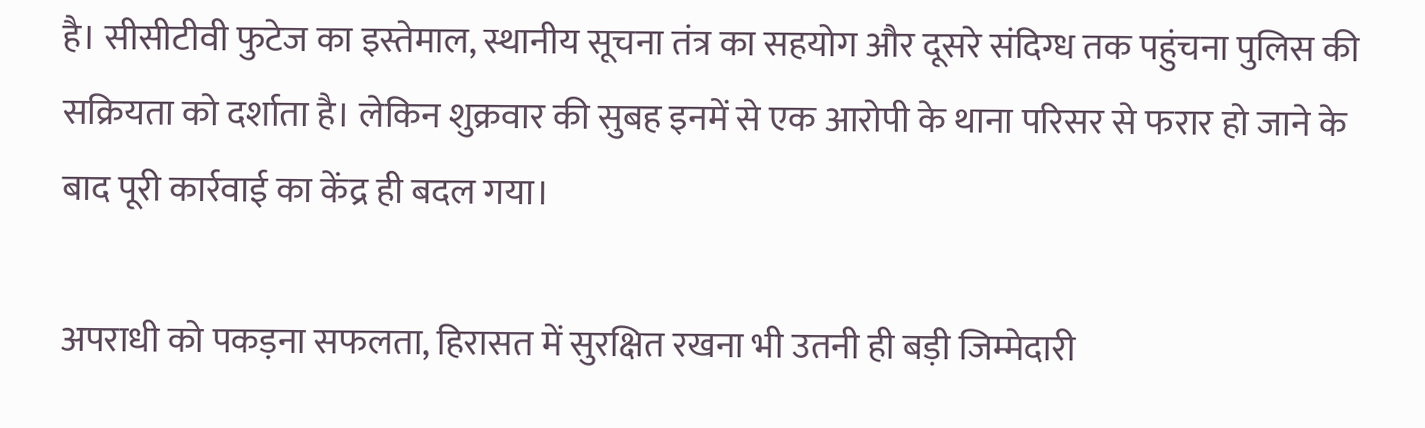है। सीसीटीवी फुटेज का इस्तेमाल, स्थानीय सूचना तंत्र का सहयोग और दूसरे संदिग्ध तक पहुंचना पुलिस की सक्रियता को दर्शाता है। लेकिन शुक्रवार की सुबह इनमें से एक आरोपी के थाना परिसर से फरार हो जाने के बाद पूरी कार्रवाई का केंद्र ही बदल गया।

अपराधी को पकड़ना सफलता, हिरासत में सुरक्षित रखना भी उतनी ही बड़ी जिम्मेदारी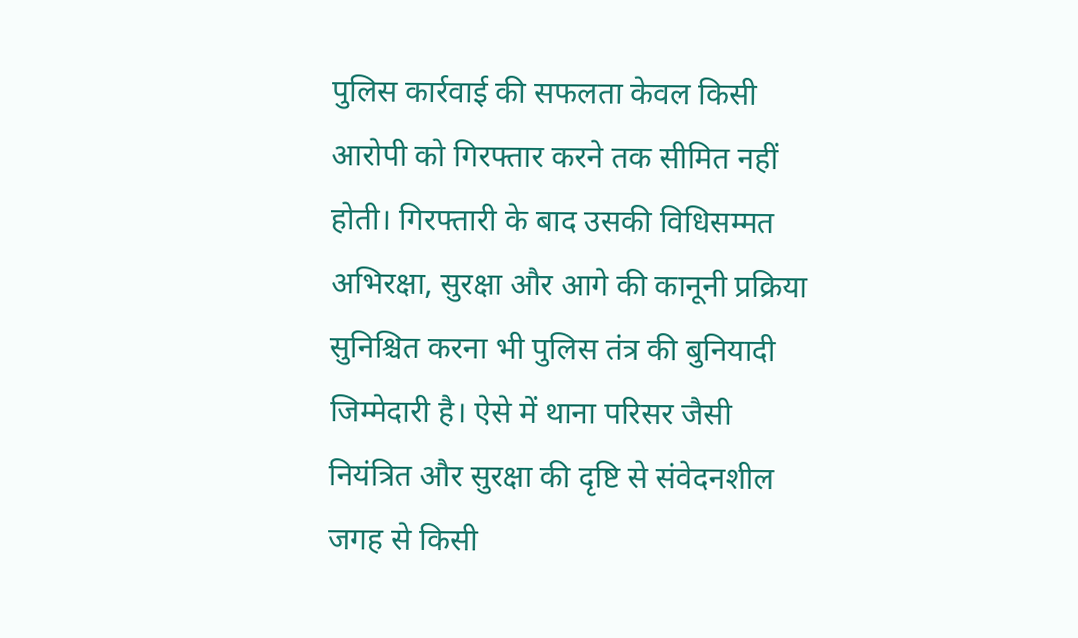पुलिस कार्रवाई की सफलता केवल किसी आरोपी को गिरफ्तार करने तक सीमित नहीं होती। गिरफ्तारी के बाद उसकी विधिसम्मत अभिरक्षा, सुरक्षा और आगे की कानूनी प्रक्रिया सुनिश्चित करना भी पुलिस तंत्र की बुनियादी जिम्मेदारी है। ऐसे में थाना परिसर जैसी नियंत्रित और सुरक्षा की दृष्टि से संवेदनशील जगह से किसी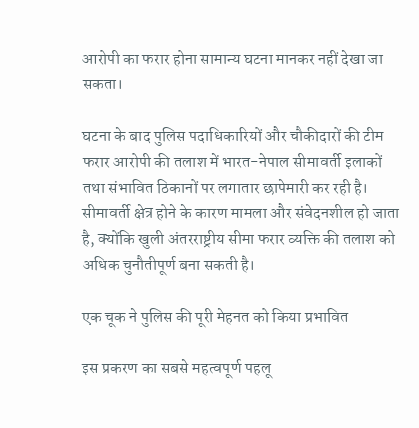आरोपी का फरार होना सामान्य घटना मानकर नहीं देखा जा सकता।

घटना के बाद पुलिस पदाधिकारियों और चौकीदारों की टीम फरार आरोपी की तलाश में भारत-नेपाल सीमावर्ती इलाकों तथा संभावित ठिकानों पर लगातार छापेमारी कर रही है। सीमावर्ती क्षेत्र होने के कारण मामला और संवेदनशील हो जाता है, क्योंकि खुली अंतरराष्ट्रीय सीमा फरार व्यक्ति की तलाश को अधिक चुनौतीपूर्ण बना सकती है।

एक चूक ने पुलिस की पूरी मेहनत को किया प्रभावित

इस प्रकरण का सबसे महत्वपूर्ण पहलू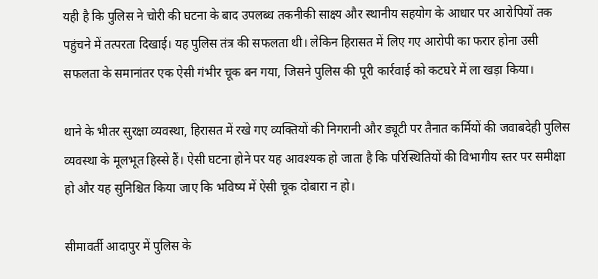यही है कि पुलिस ने चोरी की घटना के बाद उपलब्ध तकनीकी साक्ष्य और स्थानीय सहयोग के आधार पर आरोपियों तक पहुंचने में तत्परता दिखाई। यह पुलिस तंत्र की सफलता थी। लेकिन हिरासत में लिए गए आरोपी का फरार होना उसी सफलता के समानांतर एक ऐसी गंभीर चूक बन गया, जिसने पुलिस की पूरी कार्रवाई को कटघरे में ला खड़ा किया।

थाने के भीतर सुरक्षा व्यवस्था, हिरासत में रखे गए व्यक्तियों की निगरानी और ड्यूटी पर तैनात कर्मियों की जवाबदेही पुलिस व्यवस्था के मूलभूत हिस्से हैं। ऐसी घटना होने पर यह आवश्यक हो जाता है कि परिस्थितियों की विभागीय स्तर पर समीक्षा हो और यह सुनिश्चित किया जाए कि भविष्य में ऐसी चूक दोबारा न हो।

सीमावर्ती आदापुर में पुलिस के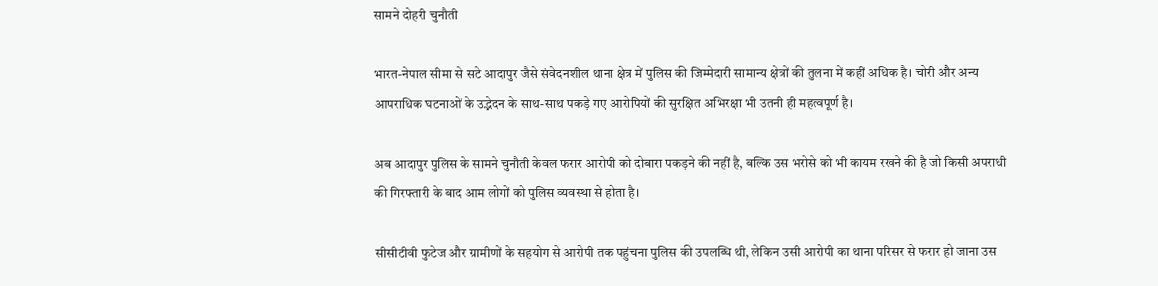सामने दोहरी चुनौती

भारत-नेपाल सीमा से सटे आदापुर जैसे संवेदनशील थाना क्षेत्र में पुलिस की जिम्मेदारी सामान्य क्षेत्रों की तुलना में कहीं अधिक है। चोरी और अन्य आपराधिक घटनाओं के उद्भेदन के साथ-साथ पकड़े गए आरोपियों की सुरक्षित अभिरक्षा भी उतनी ही महत्वपूर्ण है।

अब आदापुर पुलिस के सामने चुनौती केवल फरार आरोपी को दोबारा पकड़ने की नहीं है, बल्कि उस भरोसे को भी कायम रखने की है जो किसी अपराधी की गिरफ्तारी के बाद आम लोगों को पुलिस व्यवस्था से होता है।

सीसीटीवी फुटेज और ग्रामीणों के सहयोग से आरोपी तक पहुंचना पुलिस की उपलब्धि थी, लेकिन उसी आरोपी का थाना परिसर से फरार हो जाना उस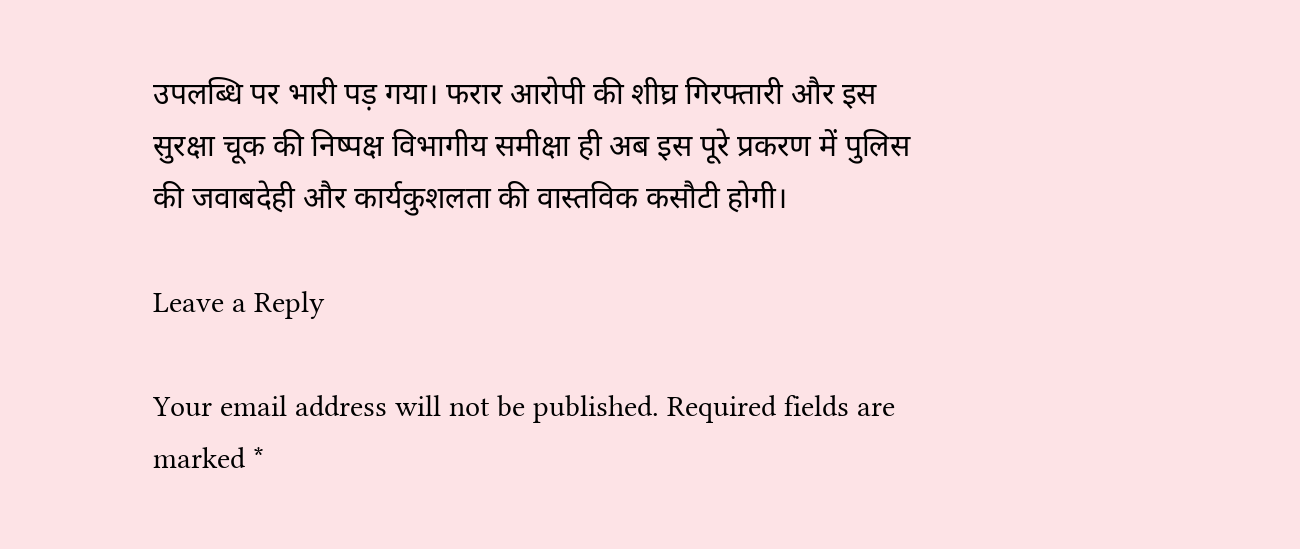उपलब्धि पर भारी पड़ गया। फरार आरोपी की शीघ्र गिरफ्तारी और इस सुरक्षा चूक की निष्पक्ष विभागीय समीक्षा ही अब इस पूरे प्रकरण में पुलिस की जवाबदेही और कार्यकुशलता की वास्तविक कसौटी होगी।

Leave a Reply

Your email address will not be published. Required fields are marked *